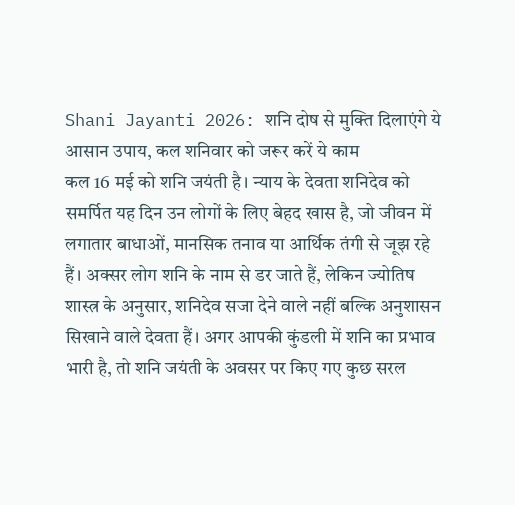Shani Jayanti 2026: शनि दोष से मुक्ति दिलाएंगे ये आसान उपाय, कल शनिवार को जरूर करें ये काम
कल 16 मई को शनि जयंती है। न्याय के देवता शनिदेव को समर्पित यह दिन उन लोगों के लिए बेहद खास है, जो जीवन में लगातार बाधाओं, मानसिक तनाव या आर्थिक तंगी से जूझ रहे हैं। अक्सर लोग शनि के नाम से डर जाते हैं, लेकिन ज्योतिष शास्त्र के अनुसार, शनिदेव सजा देने वाले नहीं बल्कि अनुशासन सिखाने वाले देवता हैं। अगर आपकी कुंडली में शनि का प्रभाव भारी है, तो शनि जयंती के अवसर पर किए गए कुछ सरल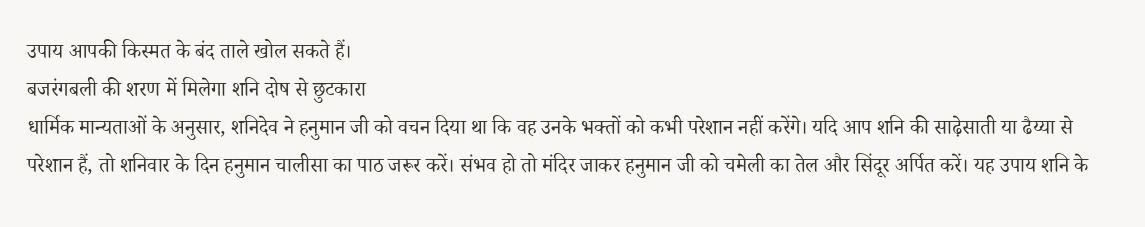उपाय आपकी किस्मत के बंद ताले खोल सकते हैं।
बजरंगबली की शरण में मिलेगा शनि दोष से छुटकारा
धार्मिक मान्यताओं के अनुसार, शनिदेव ने हनुमान जी को वचन दिया था कि वह उनके भक्तों को कभी परेशान नहीं करेंगे। यदि आप शनि की साढ़ेसाती या ढैय्या से परेशान हैं, तो शनिवार के दिन हनुमान चालीसा का पाठ जरूर करें। संभव हो तो मंदिर जाकर हनुमान जी को चमेली का तेल और सिंदूर अर्पित करें। यह उपाय शनि के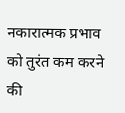नकारात्मक प्रभाव को तुरंत कम करने की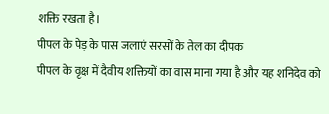शक्ति रखता है।
पीपल के पेड़ के पास जलाएं सरसों के तेल का दीपक
पीपल के वृक्ष में दैवीय शक्तियों का वास माना गया है और यह शनिदेव को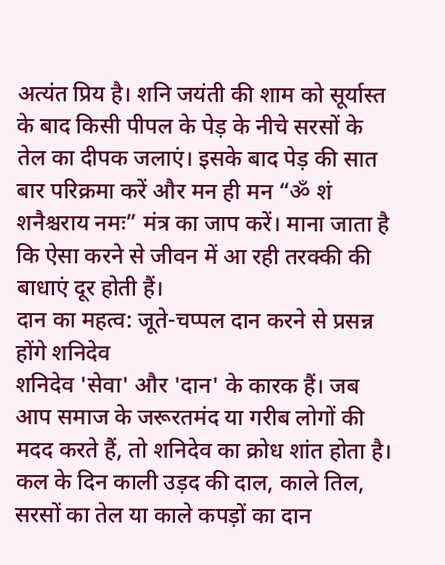अत्यंत प्रिय है। शनि जयंती की शाम को सूर्यास्त के बाद किसी पीपल के पेड़ के नीचे सरसों के तेल का दीपक जलाएं। इसके बाद पेड़ की सात बार परिक्रमा करें और मन ही मन “ॐ शं शनैश्चराय नमः” मंत्र का जाप करें। माना जाता है कि ऐसा करने से जीवन में आ रही तरक्की की बाधाएं दूर होती हैं।
दान का महत्व: जूते-चप्पल दान करने से प्रसन्न होंगे शनिदेव
शनिदेव 'सेवा' और 'दान' के कारक हैं। जब आप समाज के जरूरतमंद या गरीब लोगों की मदद करते हैं, तो शनिदेव का क्रोध शांत होता है। कल के दिन काली उड़द की दाल, काले तिल, सरसों का तेल या काले कपड़ों का दान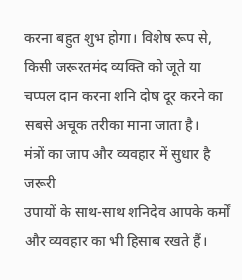करना बहुत शुभ होगा। विशेष रूप से, किसी जरूरतमंद व्यक्ति को जूते या चप्पल दान करना शनि दोष दूर करने का सबसे अचूक तरीका माना जाता है।
मंत्रों का जाप और व्यवहार में सुधार है जरूरी
उपायों के साथ-साथ शनिदेव आपके कर्मों और व्यवहार का भी हिसाब रखते हैं।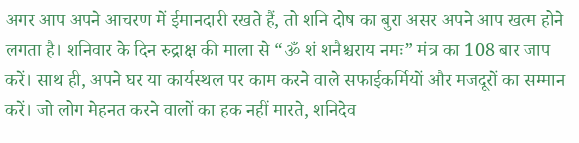अगर आप अपने आचरण में ईमानदारी रखते हैं, तो शनि दोष का बुरा असर अपने आप खत्म होने लगता है। शनिवार के दिन रुद्राक्ष की माला से “ॐ शं शनैश्चराय नमः” मंत्र का 108 बार जाप करें। साथ ही, अपने घर या कार्यस्थल पर काम करने वाले सफाईकर्मियों और मजदूरों का सम्मान करें। जो लोग मेहनत करने वालों का हक नहीं मारते, शनिदेव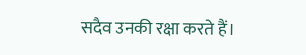सदैव उनकी रक्षा करते हैं।